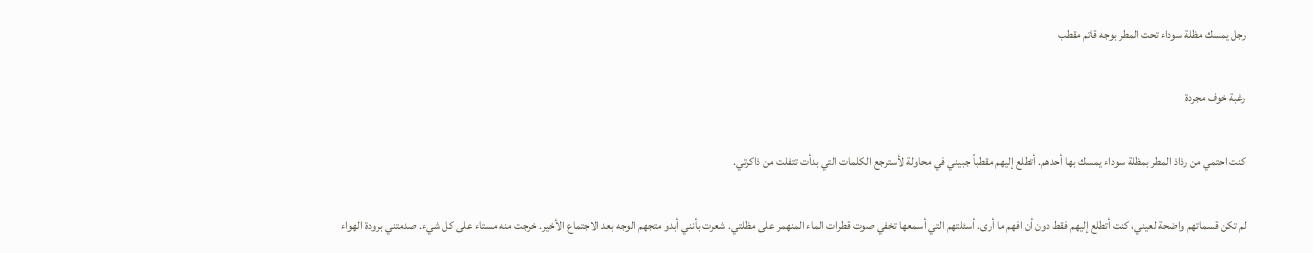رجل يمسك مظلة سوداء تحت المطر بوجه قاتم مقطب

رغبة خوف مجردة

كنت احتمي من رذاذ المطر بمظلة سوداء يمسك بها أحدهم. أتطلع إليهم مقطباً جبيني في محاولة لأسترجع الكلمات التي بدأت تتفلت من ذاكرتي.

لم تكن قسماتهم واضحة لعيني، كنت أتطلع إليهم فقط دون أن افهم ما أرى. أسئلتهم التي أسمعها تخفي صوت قطرات الماء المنهمر على مظلتي. شعرت بأنني أبدو متجهم الوجه بعد الاجتماع الأخير. خرجت منه مستاء على كل شيء. صدمتني برودة الهواء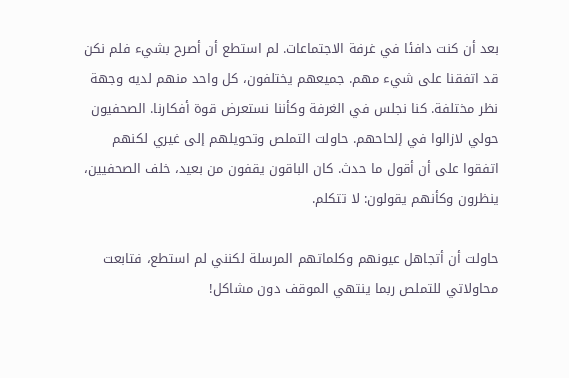بعد أن كنت دافئا في غرفة الاجتماعات. لم استطع أن أصرح بشيء فلم نكن قد اتفقنا على شيء مهم. جميعهم يختلفون، كل واحد منهم لديه وجهة نظر مختلفة. كنا نجلس في الغرفة وكأننا نستعرض قوة أفكارنا. الصحفيون حولي لازالوا في إلحاحهم. حاولت التملص وتحويلهم إلى غيري لكنهم اتفقوا على أن أقول ما حدث. كان الباقون يقفون من بعيد، خلف الصحفيين، ينظرون وكأنهم يقولون: لا تتكلم.

حاولت أن أتجاهل عيونهم وكلماتهم المرسلة لكنني لم استطع، فتابعت محاولاتي للتملص ربما ينتهي الموقف دون مشاكل!